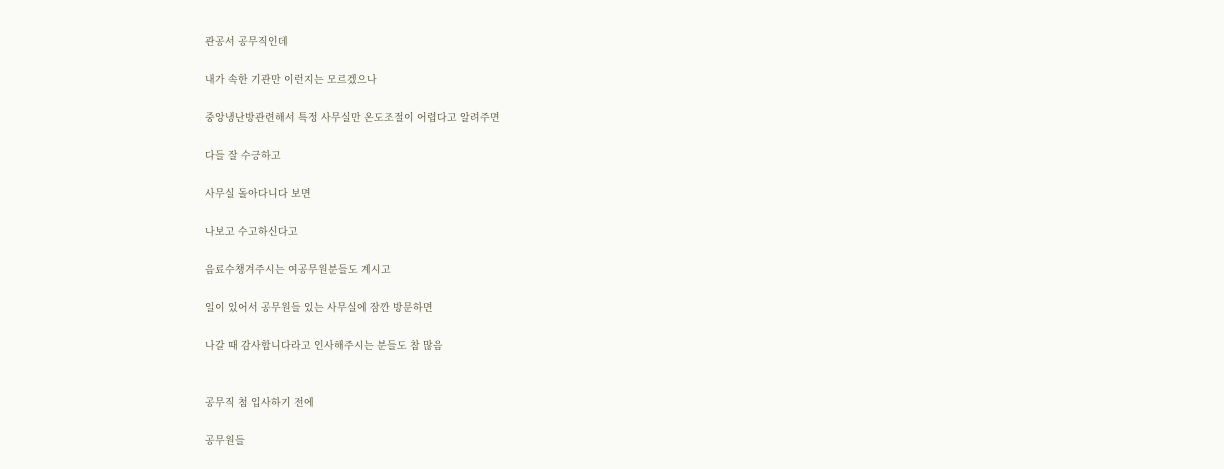관공서 공무직인데

내가 속한 기관만 이런지는 모르겠으나

중앙냉난방관련해서 특정 사무실만 온도조절이 어렵다고 알려주면

다들 잘 수긍하고

사무실 돌아다니다 보면

나보고 수고하신다고

음료수챙겨주시는 여공무원분들도 계시고

일이 있어서 공무원들 있는 사무실에 잠깐 방문하면

나갈 때 감사합니다라고 인사해주시는 분들도 참 많음


공무직 첨 입사하기 전에

공무원들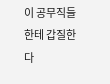이 공무직들한테 갑질한다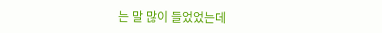는 말 많이 들었었는데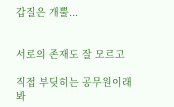갑질은 개뿔...


서로의 존재도 잘 모르고

직접 부딪히는 공무원이래봐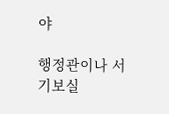야

행정관이나 서기보실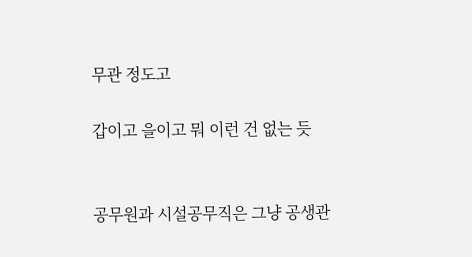무관 정도고

갑이고 을이고 뭐 이런 건 없는 듯


공무원과 시설공무직은 그냥 공생관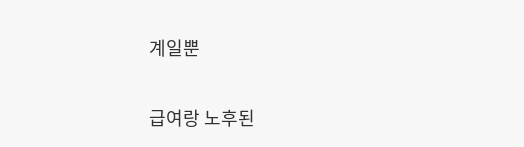계일뿐


급여랑 노후된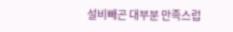설비빼곤 대부분 만족스럽